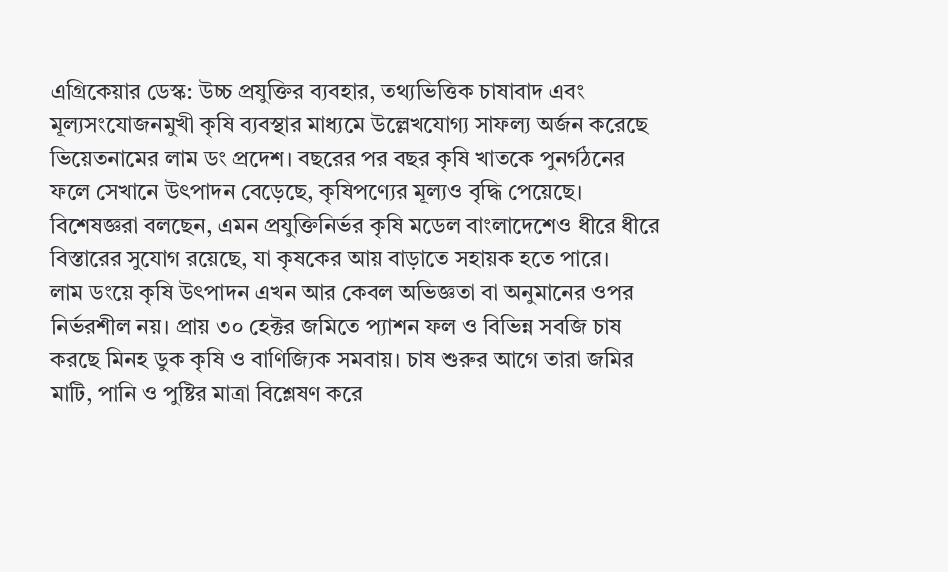এগ্রিকেয়ার ডেস্ক: উচ্চ প্রযুক্তির ব্যবহার, তথ্যভিত্তিক চাষাবাদ এবং মূল্যসংযোজনমুখী কৃষি ব্যবস্থার মাধ্যমে উল্লেখযোগ্য সাফল্য অর্জন করেছে ভিয়েতনামের লাম ডং প্রদেশ। বছরের পর বছর কৃষি খাতকে পুনর্গঠনের ফলে সেখানে উৎপাদন বেড়েছে, কৃষিপণ্যের মূল্যও বৃদ্ধি পেয়েছে। বিশেষজ্ঞরা বলছেন, এমন প্রযুক্তিনির্ভর কৃষি মডেল বাংলাদেশেও ধীরে ধীরে বিস্তারের সুযোগ রয়েছে, যা কৃষকের আয় বাড়াতে সহায়ক হতে পারে।
লাম ডংয়ে কৃষি উৎপাদন এখন আর কেবল অভিজ্ঞতা বা অনুমানের ওপর নির্ভরশীল নয়। প্রায় ৩০ হেক্টর জমিতে প্যাশন ফল ও বিভিন্ন সবজি চাষ করছে মিনহ ডুক কৃষি ও বাণিজ্যিক সমবায়। চাষ শুরুর আগে তারা জমির মাটি, পানি ও পুষ্টির মাত্রা বিশ্লেষণ করে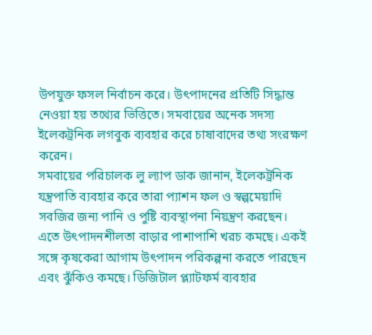উপযুক্ত ফসল নির্বাচন করে। উৎপাদনের প্রতিটি সিদ্ধান্ত নেওয়া হয় তথ্যের ভিত্তিতে। সমবায়ের অনেক সদস্য ইলেকট্রনিক লগবুক ব্যবহার করে চাষাবাদের তথ্য সংরক্ষণ করেন।
সমবায়ের পরিচালক লু ল্যাপ ডাক জানান, ইলেকট্রনিক যন্ত্রপাতি ব্যবহার করে তারা প্যাশন ফল ও স্বল্পমেয়াদি সবজির জন্য পানি ও পুষ্টি ব্যবস্থাপনা নিয়ন্ত্রণ করছেন। এতে উৎপাদনশীলতা বাড়ার পাশাপাশি খরচ কমছে। একই সঙ্গে কৃষকেরা আগাম উৎপাদন পরিকল্পনা করতে পারছেন এবং ঝুঁকিও কমছে। ডিজিটাল প্ল্যাটফর্ম ব্যবহার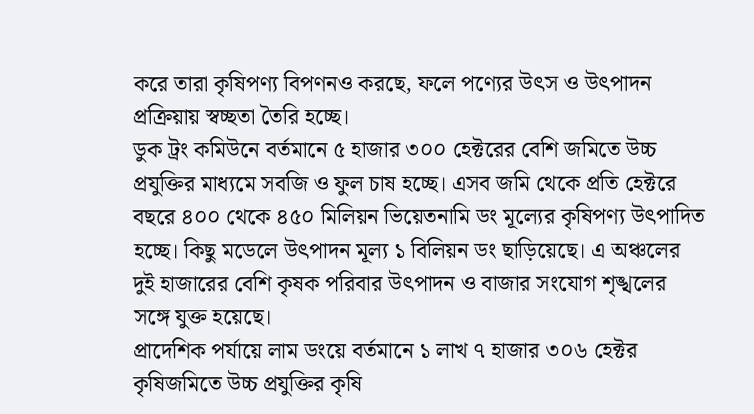করে তারা কৃষিপণ্য বিপণনও করছে, ফলে পণ্যের উৎস ও উৎপাদন প্রক্রিয়ায় স্বচ্ছতা তৈরি হচ্ছে।
ডুক ট্রং কমিউনে বর্তমানে ৫ হাজার ৩০০ হেক্টরের বেশি জমিতে উচ্চ প্রযুক্তির মাধ্যমে সবজি ও ফুল চাষ হচ্ছে। এসব জমি থেকে প্রতি হেক্টরে বছরে ৪০০ থেকে ৪৫০ মিলিয়ন ভিয়েতনামি ডং মূল্যের কৃষিপণ্য উৎপাদিত হচ্ছে। কিছু মডেলে উৎপাদন মূল্য ১ বিলিয়ন ডং ছাড়িয়েছে। এ অঞ্চলের দুই হাজারের বেশি কৃষক পরিবার উৎপাদন ও বাজার সংযোগ শৃঙ্খলের সঙ্গে যুক্ত হয়েছে।
প্রাদেশিক পর্যায়ে লাম ডংয়ে বর্তমানে ১ লাখ ৭ হাজার ৩০৬ হেক্টর কৃষিজমিতে উচ্চ প্রযুক্তির কৃষি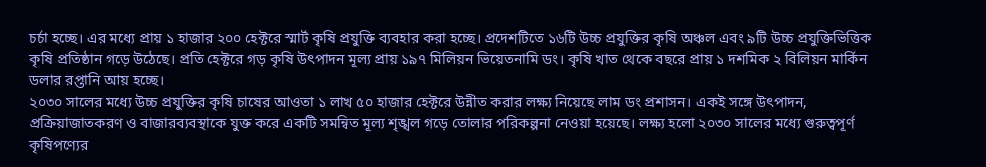চর্চা হচ্ছে। এর মধ্যে প্রায় ১ হাজার ২০০ হেক্টরে স্মার্ট কৃষি প্রযুক্তি ব্যবহার করা হচ্ছে। প্রদেশটিতে ১৬টি উচ্চ প্রযুক্তির কৃষি অঞ্চল এবং ৯টি উচ্চ প্রযুক্তিভিত্তিক কৃষি প্রতিষ্ঠান গড়ে উঠেছে। প্রতি হেক্টরে গড় কৃষি উৎপাদন মূল্য প্রায় ১৯৭ মিলিয়ন ভিয়েতনামি ডং। কৃষি খাত থেকে বছরে প্রায় ১ দশমিক ২ বিলিয়ন মার্কিন ডলার রপ্তানি আয় হচ্ছে।
২০৩০ সালের মধ্যে উচ্চ প্রযুক্তির কৃষি চাষের আওতা ১ লাখ ৫০ হাজার হেক্টরে উন্নীত করার লক্ষ্য নিয়েছে লাম ডং প্রশাসন। একই সঙ্গে উৎপাদন, প্রক্রিয়াজাতকরণ ও বাজারব্যবস্থাকে যুক্ত করে একটি সমন্বিত মূল্য শৃঙ্খল গড়ে তোলার পরিকল্পনা নেওয়া হয়েছে। লক্ষ্য হলো ২০৩০ সালের মধ্যে গুরুত্বপূর্ণ কৃষিপণ্যের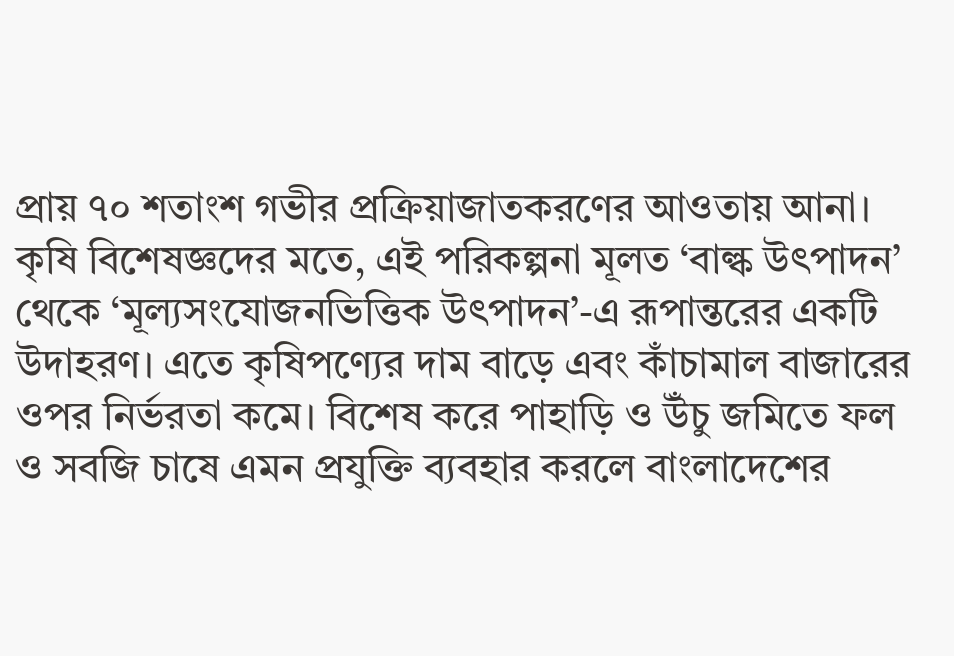প্রায় ৭০ শতাংশ গভীর প্রক্রিয়াজাতকরণের আওতায় আনা।
কৃষি বিশেষজ্ঞদের মতে, এই পরিকল্পনা মূলত ‘বাল্ক উৎপাদন’ থেকে ‘মূল্যসংযোজনভিত্তিক উৎপাদন’-এ রূপান্তরের একটি উদাহরণ। এতে কৃষিপণ্যের দাম বাড়ে এবং কাঁচামাল বাজারের ওপর নির্ভরতা কমে। বিশেষ করে পাহাড়ি ও উঁচু জমিতে ফল ও সবজি চাষে এমন প্রযুক্তি ব্যবহার করলে বাংলাদেশের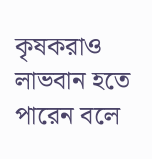কৃষকরাও লাভবান হতে পারেন বলে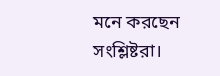মনে করছেন সংশ্লিষ্টরা।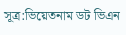সূত্র:ভিয়েতনাম ডট ভিএন